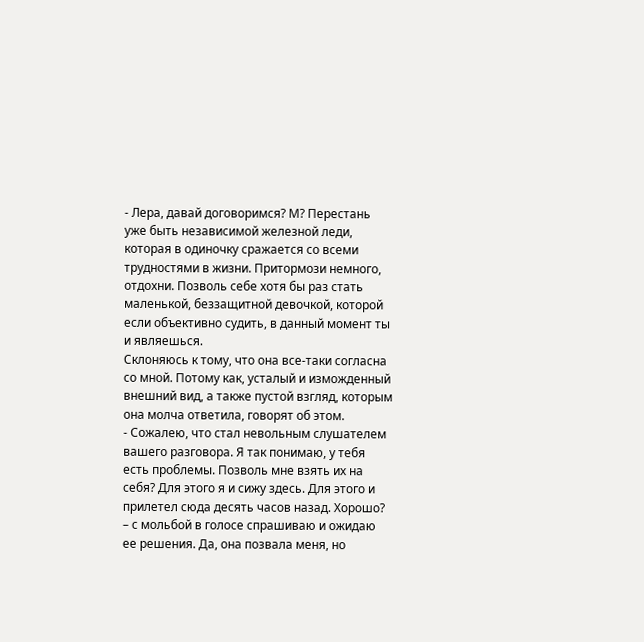- Лера, давай договоримся? М? Перестань уже быть независимой железной леди, которая в одиночку сражается со всеми трудностями в жизни. Притормози немного, отдохни. Позволь себе хотя бы раз стать маленькой, беззащитной девочкой, которой если объективно судить, в данный момент ты и являешься.
Склоняюсь к тому, что она все-таки согласна со мной. Потому как, усталый и изможденный внешний вид, а также пустой взгляд, которым она молча ответила, говорят об этом.
- Сожалею, что стал невольным слушателем вашего разговора. Я так понимаю, у тебя есть проблемы. Позволь мне взять их на себя? Для этого я и сижу здесь. Для этого и прилетел сюда десять часов назад. Хорошо? – с мольбой в голосе спрашиваю и ожидаю ее решения. Да, она позвала меня, но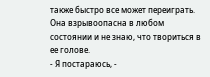также быстро все может переиграть. Она взрывоопасна в любом состоянии и не знаю, что твориться в ее голове.
- Я постараюсь, -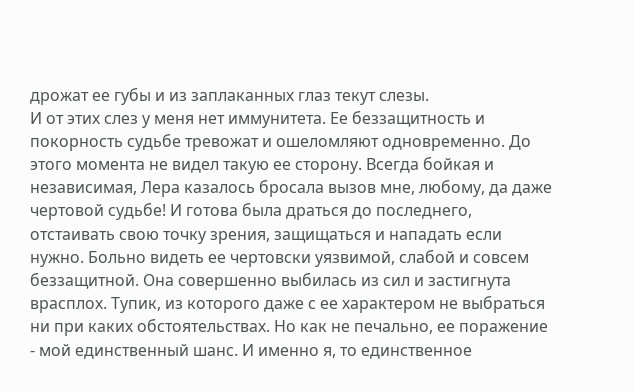дрожат ее губы и из заплаканных глаз текут слезы.
И от этих слез у меня нет иммунитета. Ее беззащитность и покорность судьбе тревожат и ошеломляют одновременно. До этого момента не видел такую ее сторону. Всегда бойкая и независимая, Лера казалось бросала вызов мне, любому, да даже чертовой судьбе! И готова была драться до последнего, отстаивать свою точку зрения, защищаться и нападать если нужно. Больно видеть ее чертовски уязвимой, слабой и совсем беззащитной. Она совершенно выбилась из сил и застигнута врасплох. Тупик, из которого даже с ее характером не выбраться ни при каких обстоятельствах. Но как не печально, ее поражение - мой единственный шанс. И именно я, то единственное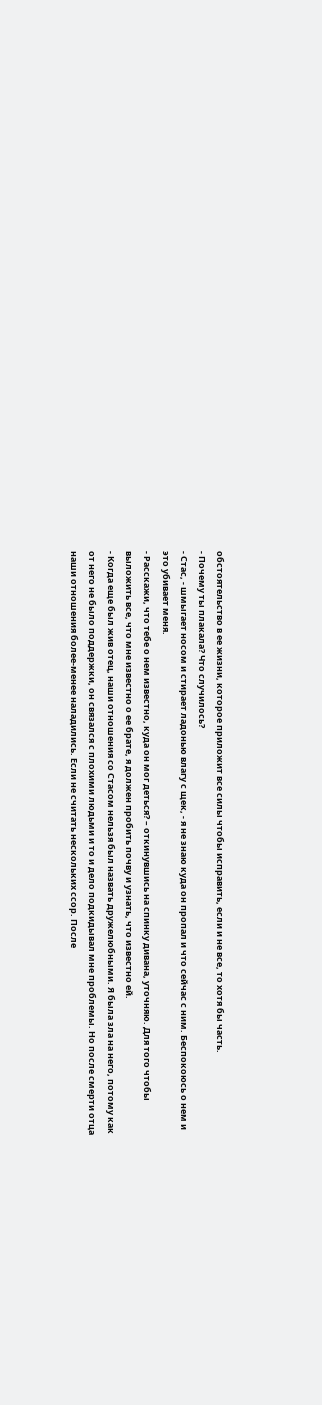обстоятельство в ее жизни, которое приложит все силы чтобы исправить, если и не все, то хотя бы часть.
- Почему ты плакала? Что случилось?
- Стас, - шмыгает носом и стирает ладонью влагу с щек, - я не знаю куда он пропал и что сейчас с ним. Беспокоюсь о нем и это убивает меня.
- Расскажи, что тебе о нем известно, куда он мог деться? – откинувшись на спинку дивана, уточняю. Для того чтобы выложить все, что мне известно о ее брате, я должен пробить почву и узнать, что известно ей.
- Когда еще был жив отец, наши отношения со Стасом нельзя был назвать дружелюбными. Я была зла на него, потому как от него не было поддержки, он связался с плохими людьми и то и дело подкидывал мне проблемы. Но после смерти отца наши отношения более-менее наладились. Если не считать нескольких ссор. После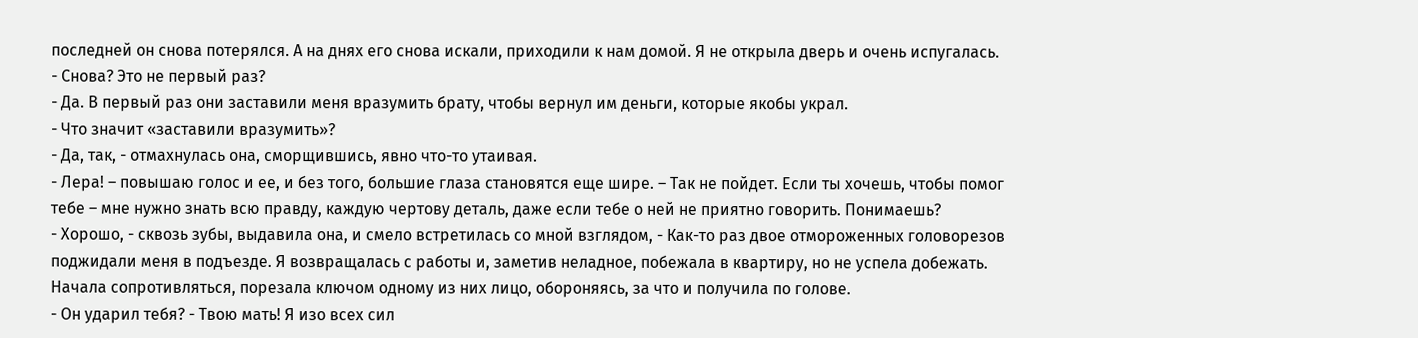последней он снова потерялся. А на днях его снова искали, приходили к нам домой. Я не открыла дверь и очень испугалась.
- Снова? Это не первый раз?
- Да. В первый раз они заставили меня вразумить брату, чтобы вернул им деньги, которые якобы украл.
- Что значит «заставили вразумить»?
- Да, так, - отмахнулась она, сморщившись, явно что-то утаивая.
- Лера! – повышаю голос и ее, и без того, большие глаза становятся еще шире. – Так не пойдет. Если ты хочешь, чтобы помог тебе – мне нужно знать всю правду, каждую чертову деталь, даже если тебе о ней не приятно говорить. Понимаешь?
- Хорошо, - сквозь зубы, выдавила она, и смело встретилась со мной взглядом, - Как-то раз двое отмороженных головорезов поджидали меня в подъезде. Я возвращалась с работы и, заметив неладное, побежала в квартиру, но не успела добежать. Начала сопротивляться, порезала ключом одному из них лицо, обороняясь, за что и получила по голове.
- Он ударил тебя? - Твою мать! Я изо всех сил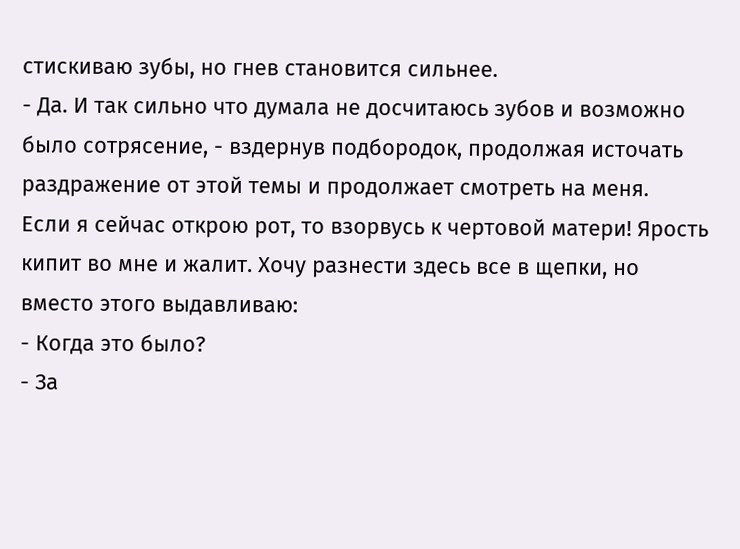стискиваю зубы, но гнев становится сильнее.
- Да. И так сильно что думала не досчитаюсь зубов и возможно было сотрясение, - вздернув подбородок, продолжая источать раздражение от этой темы и продолжает смотреть на меня.
Если я сейчас открою рот, то взорвусь к чертовой матери! Ярость кипит во мне и жалит. Хочу разнести здесь все в щепки, но вместо этого выдавливаю:
- Когда это было?
- За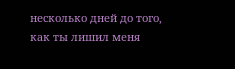несколько дней до того, как ты лишил меня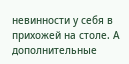невинности у себя в прихожей на столе. А дополнительные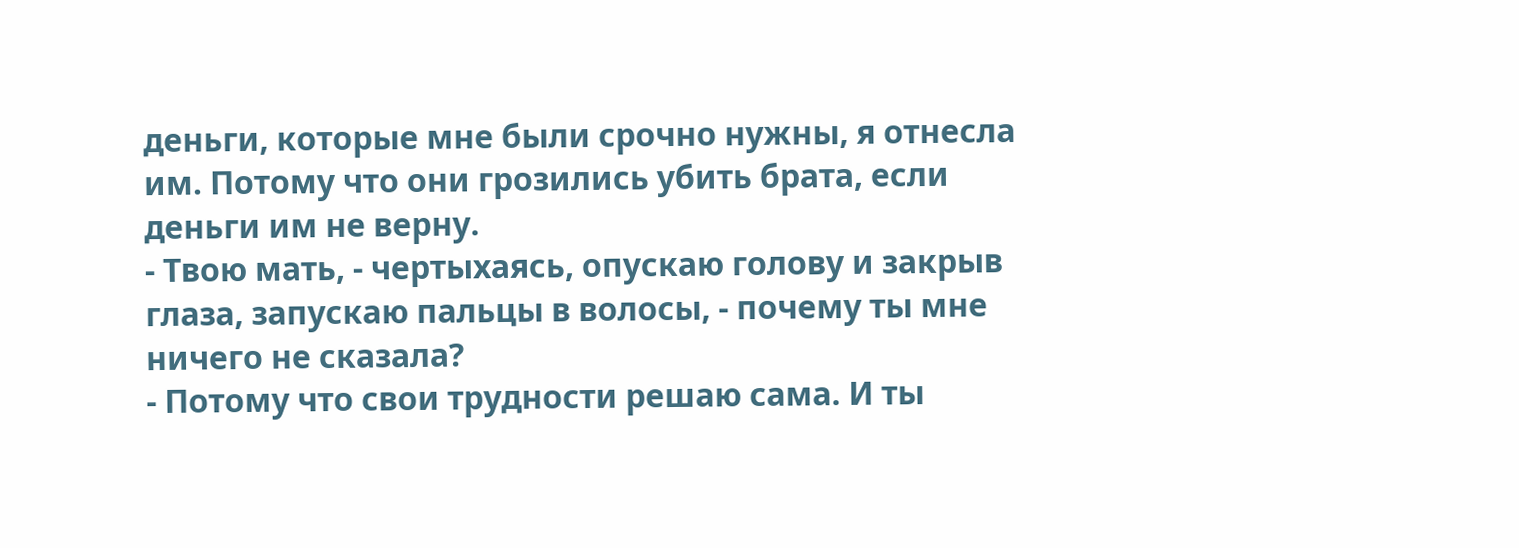деньги, которые мне были срочно нужны, я отнесла им. Потому что они грозились убить брата, если деньги им не верну.
- Твою мать, - чертыхаясь, опускаю голову и закрыв глаза, запускаю пальцы в волосы, - почему ты мне ничего не сказала?
- Потому что свои трудности решаю сама. И ты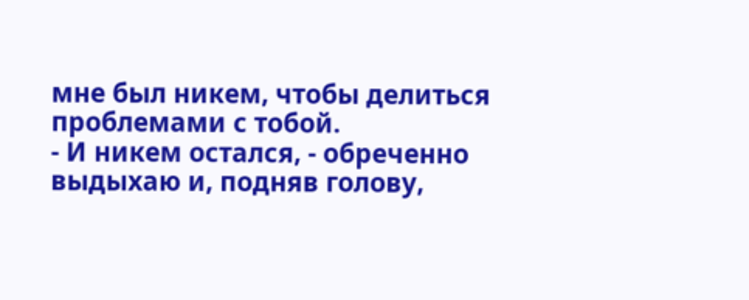мне был никем, чтобы делиться проблемами с тобой.
- И никем остался, - обреченно выдыхаю и, подняв голову,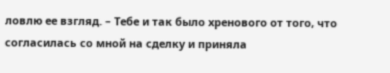ловлю ее взгляд. – Тебе и так было хренового от того, что согласилась со мной на сделку и приняла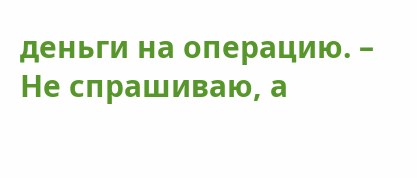деньги на операцию. – Не спрашиваю, а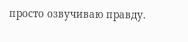просто озвучиваю правду.